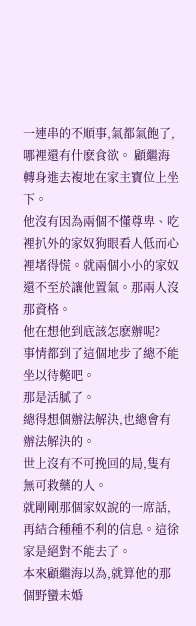一連串的不順事,氣都氣飽了,哪裡還有什麽食欲。 顧繼海轉身進去複地在家主寶位上坐下。
他沒有因為兩個不懂尊卑、吃裡扒外的家奴狗眼看人低而心裡堵得慌。就兩個小小的家奴還不至於讓他置氣。那兩人沒那資格。
他在想他到底該怎麽辦呢?
事情都到了這個地步了總不能坐以待斃吧。
那是活膩了。
總得想個辦法解決,也總會有辦法解決的。
世上沒有不可挽回的局,隻有無可救藥的人。
就剛剛那個家奴說的一席話,再結合種種不利的信息。這徐家是絕對不能去了。
本來顧繼海以為,就算他的那個野蠻未婚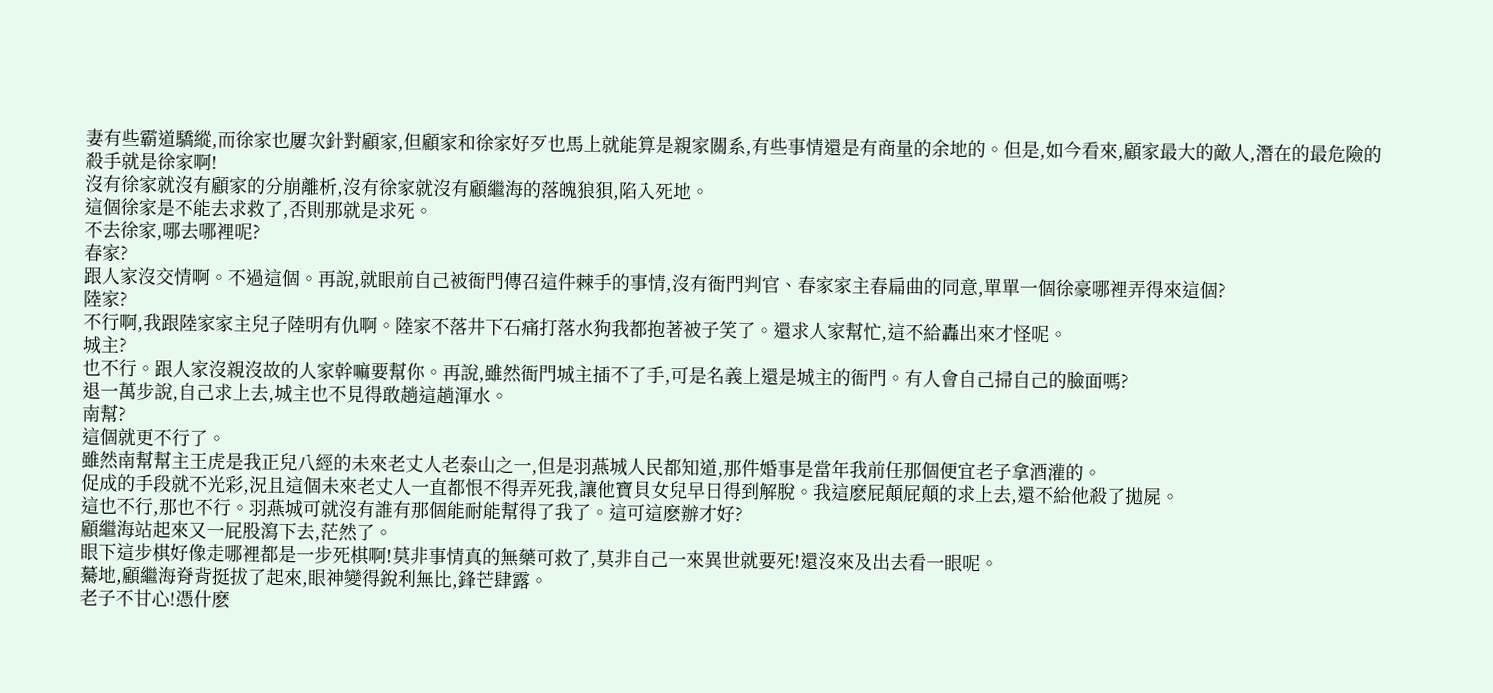妻有些霸道驕縱,而徐家也屢次針對顧家,但顧家和徐家好歹也馬上就能算是親家關系,有些事情還是有商量的余地的。但是,如今看來,顧家最大的敵人,潛在的最危險的殺手就是徐家啊!
沒有徐家就沒有顧家的分崩離析,沒有徐家就沒有顧繼海的落魄狼狽,陷入死地。
這個徐家是不能去求救了,否則那就是求死。
不去徐家,哪去哪裡呢?
春家?
跟人家沒交情啊。不過這個。再說,就眼前自己被衙門傳召這件棘手的事情,沒有衙門判官、春家家主春扁曲的同意,單單一個徐豪哪裡弄得來這個?
陸家?
不行啊,我跟陸家家主兒子陸明有仇啊。陸家不落井下石痛打落水狗我都抱著被子笑了。還求人家幫忙,這不給轟出來才怪呢。
城主?
也不行。跟人家沒親沒故的人家幹嘛要幫你。再說,雖然衙門城主插不了手,可是名義上還是城主的衙門。有人會自己掃自己的臉面嗎?
退一萬步說,自己求上去,城主也不見得敢趟這趟渾水。
南幫?
這個就更不行了。
雖然南幫幫主王虎是我正兒八經的未來老丈人老泰山之一,但是羽燕城人民都知道,那件婚事是當年我前任那個便宜老子拿酒灌的。
促成的手段就不光彩,況且這個未來老丈人一直都恨不得弄死我,讓他寶貝女兒早日得到解脫。我這麽屁顛屁顛的求上去,還不給他殺了拋屍。
這也不行,那也不行。羽燕城可就沒有誰有那個能耐能幫得了我了。這可這麽辦才好?
顧繼海站起來又一屁股瀉下去,茫然了。
眼下這步棋好像走哪裡都是一步死棋啊!莫非事情真的無藥可救了,莫非自己一來異世就要死!還沒來及出去看一眼呢。
驀地,顧繼海脊背挺拔了起來,眼神變得銳利無比,鋒芒肆露。
老子不甘心!憑什麽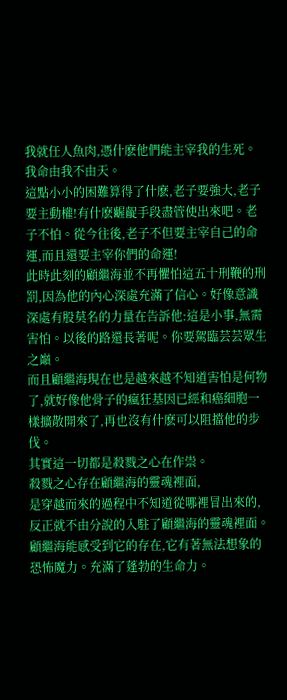我就任人魚肉,憑什麽他們能主宰我的生死。我命由我不由天。
這點小小的困難算得了什麽,老子要強大,老子要主動權!有什麽齷齪手段盡管使出來吧。老子不怕。從今往後,老子不但要主宰自己的命運,而且還要主宰你們的命運!
此時此刻的顧繼海並不再懼怕這五十刑鞭的刑罰,因為他的內心深處充滿了信心。好像意識深處有股莫名的力量在告訴他:這是小事,無需害怕。以後的路還長著呢。你要駕臨芸芸眾生之巔。
而且顧繼海現在也是越來越不知道害怕是何物了,就好像他骨子的瘋狂基因已經和癌細胞一樣擴散開來了,再也沒有什麽可以阻擋他的步伐。
其實這一切都是殺戮之心在作祟。
殺戮之心存在顧繼海的靈魂裡面,
是穿越而來的過程中不知道從哪裡冒出來的,反正就不由分說的入駐了顧繼海的靈魂裡面。顧繼海能感受到它的存在,它有著無法想象的恐怖魔力。充滿了蓬勃的生命力。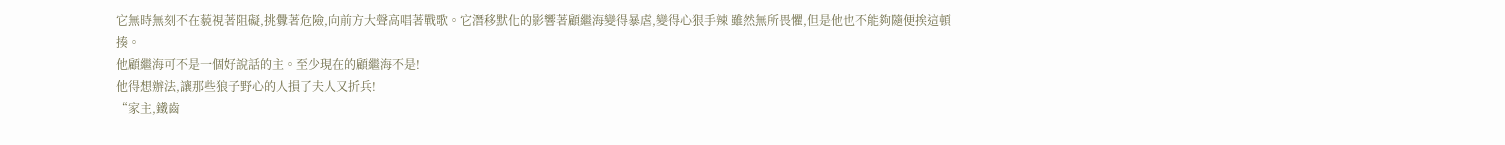它無時無刻不在藐視著阻礙,挑釁著危險,向前方大聲高唱著戰歌。它潛移默化的影響著顧繼海變得暴虐,變得心狠手辣 雖然無所畏懼,但是他也不能夠隨便挨這頓揍。
他顧繼海可不是一個好說話的主。至少現在的顧繼海不是!
他得想辦法,讓那些狼子野心的人損了夫人又折兵!
“家主,鐵齒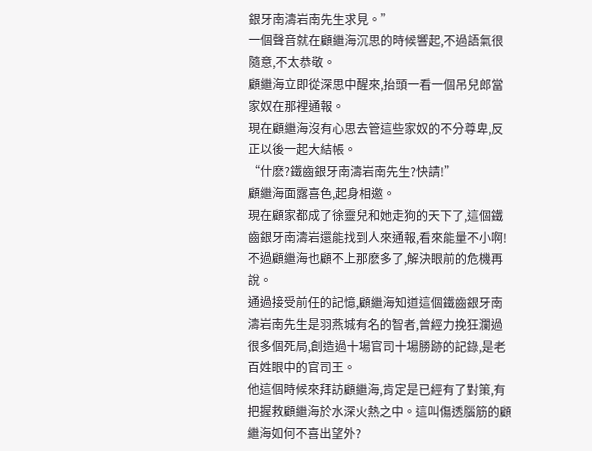銀牙南濤岩南先生求見。”
一個聲音就在顧繼海沉思的時候響起,不過語氣很隨意,不太恭敬。
顧繼海立即從深思中醒來,抬頭一看一個吊兒郎當家奴在那裡通報。
現在顧繼海沒有心思去管這些家奴的不分尊卑,反正以後一起大結帳。
“什麽?鐵齒銀牙南濤岩南先生?快請!”
顧繼海面露喜色,起身相邀。
現在顧家都成了徐靈兒和她走狗的天下了,這個鐵齒銀牙南濤岩還能找到人來通報,看來能量不小啊!
不過顧繼海也顧不上那麽多了,解決眼前的危機再說。
通過接受前任的記憶,顧繼海知道這個鐵齒銀牙南濤岩南先生是羽燕城有名的智者,曾經力挽狂瀾過很多個死局,創造過十場官司十場勝跡的記錄,是老百姓眼中的官司王。
他這個時候來拜訪顧繼海,肯定是已經有了對策,有把握救顧繼海於水深火熱之中。這叫傷透腦筋的顧繼海如何不喜出望外?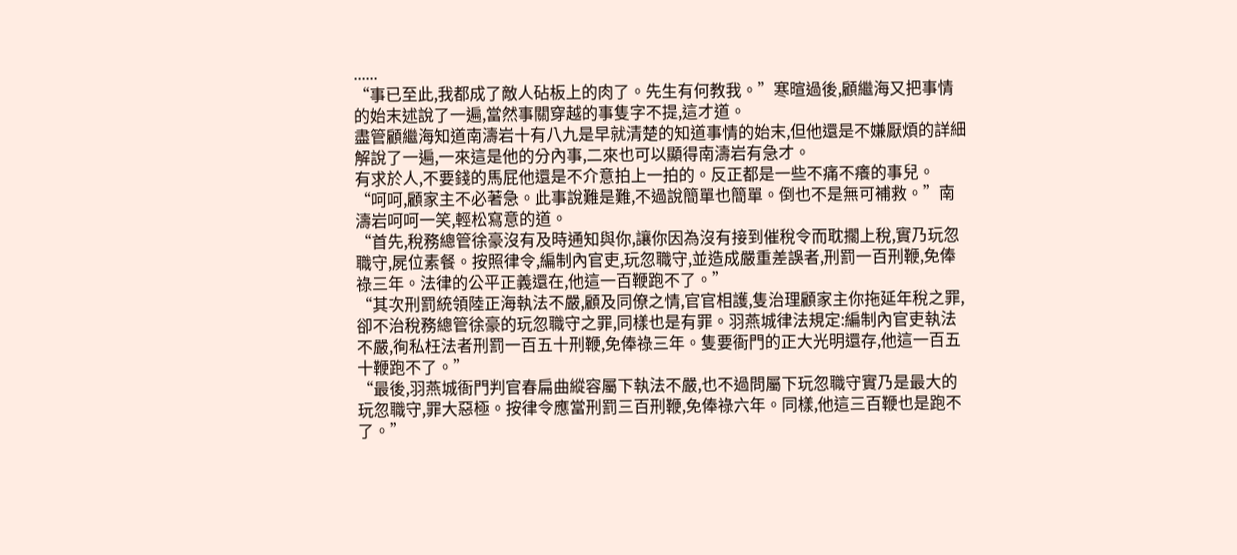......
“事已至此,我都成了敵人砧板上的肉了。先生有何教我。”寒暄過後,顧繼海又把事情的始末述說了一遍,當然事關穿越的事隻字不提,這才道。
盡管顧繼海知道南濤岩十有八九是早就清楚的知道事情的始末,但他還是不嫌厭煩的詳細解說了一遍,一來這是他的分內事,二來也可以顯得南濤岩有急才。
有求於人,不要錢的馬屁他還是不介意拍上一拍的。反正都是一些不痛不癢的事兒。
“呵呵,顧家主不必著急。此事說難是難,不過說簡單也簡單。倒也不是無可補救。”南濤岩呵呵一笑,輕松寫意的道。
“首先,稅務總管徐豪沒有及時通知與你,讓你因為沒有接到催稅令而耽擱上稅,實乃玩忽職守,屍位素餐。按照律令,編制內官吏,玩忽職守,並造成嚴重差誤者,刑罰一百刑鞭,免俸祿三年。法律的公平正義還在,他這一百鞭跑不了。”
“其次刑罰統領陸正海執法不嚴,顧及同僚之情,官官相護,隻治理顧家主你拖延年稅之罪,卻不治稅務總管徐豪的玩忽職守之罪,同樣也是有罪。羽燕城律法規定:編制內官吏執法不嚴,徇私枉法者刑罰一百五十刑鞭,免俸祿三年。隻要衙門的正大光明還存,他這一百五十鞭跑不了。”
“最後,羽燕城衙門判官春扁曲縱容屬下執法不嚴,也不過問屬下玩忽職守實乃是最大的玩忽職守,罪大惡極。按律令應當刑罰三百刑鞭,免俸祿六年。同樣,他這三百鞭也是跑不了。”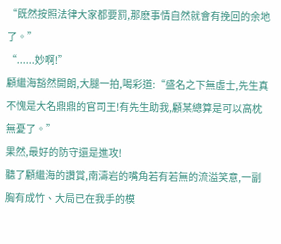“既然按照法律大家都要罰,那麽事情自然就會有挽回的余地了。”
“......妙啊!”
顧繼海豁然開朗,大腿一拍,喝彩道:“盛名之下無虛士,先生真不愧是大名鼎鼎的官司王!有先生助我,顧某總算是可以高枕無憂了。”
果然,最好的防守還是進攻!
聽了顧繼海的讚賞,南濤岩的嘴角若有若無的流溢笑意,一副胸有成竹、大局已在我手的模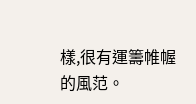樣,很有運籌帷幄的風范。